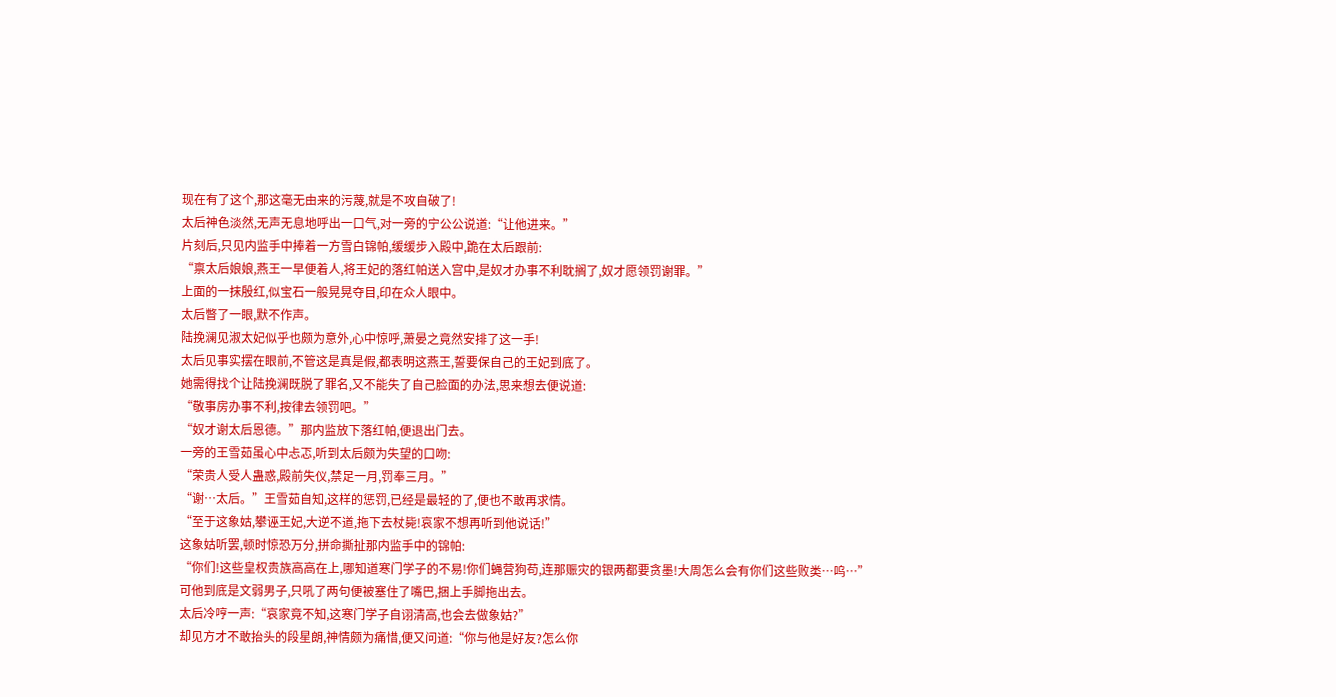现在有了这个,那这毫无由来的污蔑,就是不攻自破了!
太后神色淡然,无声无息地呼出一口气,对一旁的宁公公说道:“让他进来。”
片刻后,只见内监手中捧着一方雪白锦帕,缓缓步入殿中,跪在太后跟前:
“禀太后娘娘,燕王一早便着人,将王妃的落红帕送入宫中,是奴才办事不利耽搁了,奴才愿领罚谢罪。”
上面的一抹殷红,似宝石一般晃晃夺目,印在众人眼中。
太后瞥了一眼,默不作声。
陆挽澜见淑太妃似乎也颇为意外,心中惊呼,萧晏之竟然安排了这一手!
太后见事实摆在眼前,不管这是真是假,都表明这燕王,誓要保自己的王妃到底了。
她需得找个让陆挽澜既脱了罪名,又不能失了自己脸面的办法,思来想去便说道:
“敬事房办事不利,按律去领罚吧。”
“奴才谢太后恩德。”那内监放下落红帕,便退出门去。
一旁的王雪茹虽心中忐忑,听到太后颇为失望的口吻:
“荣贵人受人蛊惑,殿前失仪,禁足一月,罚奉三月。”
“谢…太后。”王雪茹自知,这样的惩罚,已经是最轻的了,便也不敢再求情。
“至于这象姑,攀诬王妃,大逆不道,拖下去杖毙!哀家不想再听到他说话!”
这象姑听罢,顿时惊恐万分,拼命撕扯那内监手中的锦帕:
“你们!这些皇权贵族高高在上,哪知道寒门学子的不易!你们蝇营狗苟,连那赈灾的银两都要贪墨!大周怎么会有你们这些败类…呜…”
可他到底是文弱男子,只吼了两句便被塞住了嘴巴,捆上手脚拖出去。
太后冷哼一声:“哀家竟不知,这寒门学子自诩清高,也会去做象姑?”
却见方才不敢抬头的段星朗,神情颇为痛惜,便又问道:“你与他是好友?怎么你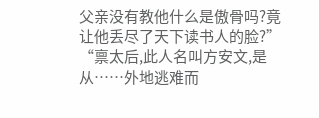父亲没有教他什么是傲骨吗?竟让他丢尽了天下读书人的脸?”
“禀太后,此人名叫方安文,是从……外地逃难而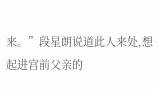来。”段星朗说道此人来处,想起进宫前父亲的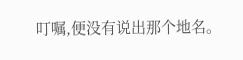叮嘱,便没有说出那个地名。